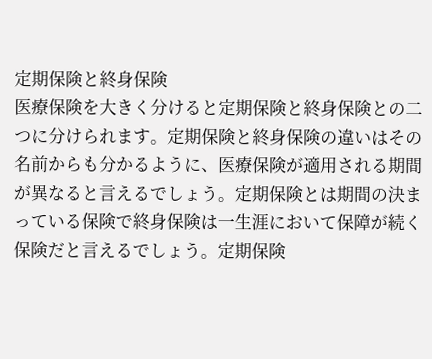定期保険と終身保険
医療保険を大きく分けると定期保険と終身保険との二つに分けられます。定期保険と終身保険の違いはその名前からも分かるように、医療保険が適用される期間が異なると言えるでしょう。定期保険とは期間の決まっている保険で終身保険は一生涯において保障が続く保険だと言えるでしょう。定期保険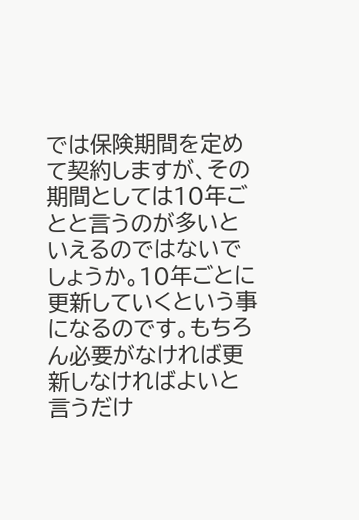では保険期間を定めて契約しますが、その期間としては10年ごとと言うのが多いといえるのではないでしょうか。10年ごとに更新していくという事になるのです。もちろん必要がなければ更新しなければよいと言うだけ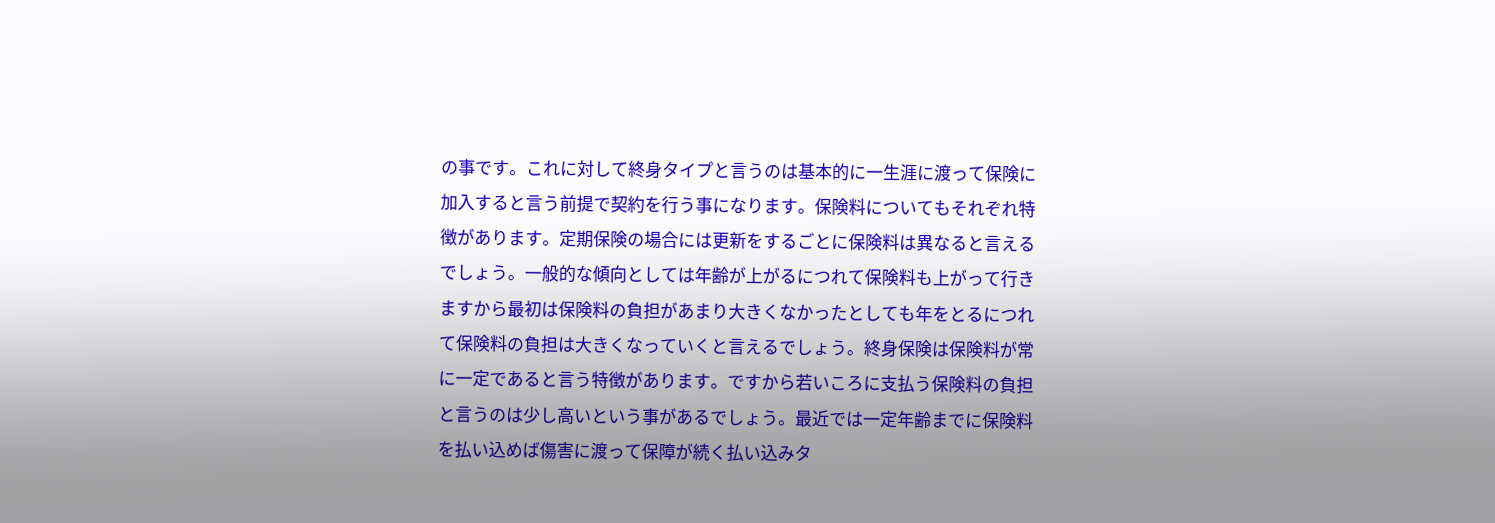の事です。これに対して終身タイプと言うのは基本的に一生涯に渡って保険に加入すると言う前提で契約を行う事になります。保険料についてもそれぞれ特徴があります。定期保険の場合には更新をするごとに保険料は異なると言えるでしょう。一般的な傾向としては年齢が上がるにつれて保険料も上がって行きますから最初は保険料の負担があまり大きくなかったとしても年をとるにつれて保険料の負担は大きくなっていくと言えるでしょう。終身保険は保険料が常に一定であると言う特徴があります。ですから若いころに支払う保険料の負担と言うのは少し高いという事があるでしょう。最近では一定年齢までに保険料を払い込めば傷害に渡って保障が続く払い込みタ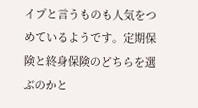イプと言うものも人気をつめているようです。定期保険と終身保険のどちらを選ぶのかと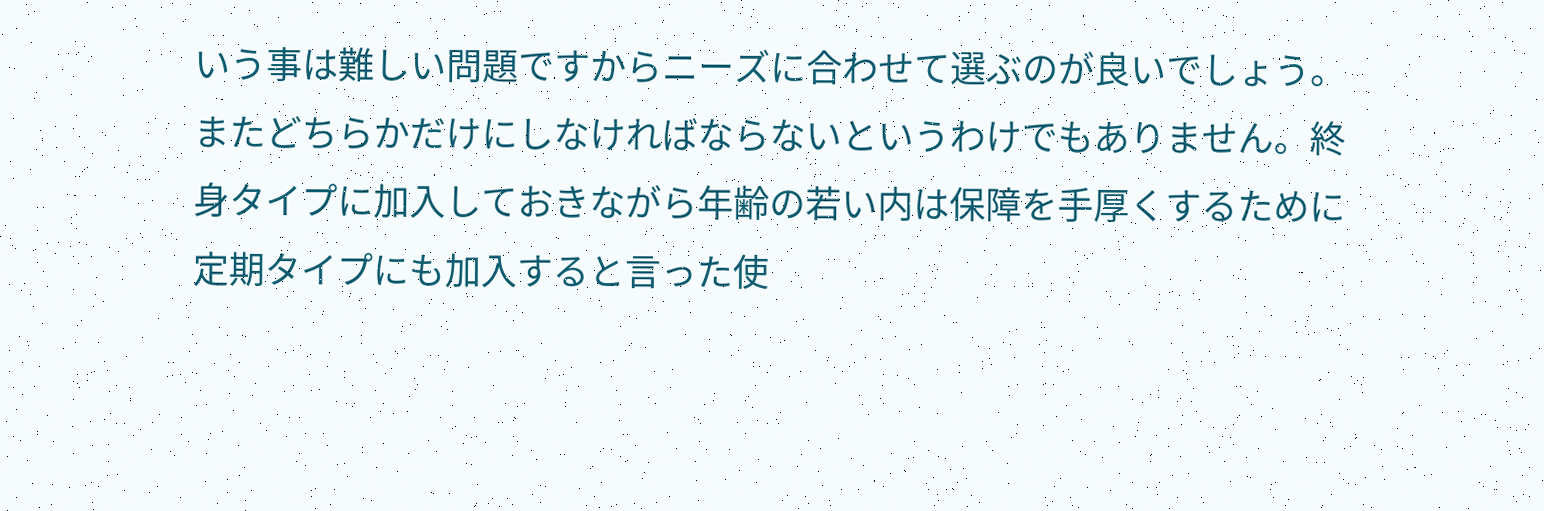いう事は難しい問題ですからニーズに合わせて選ぶのが良いでしょう。またどちらかだけにしなければならないというわけでもありません。終身タイプに加入しておきながら年齢の若い内は保障を手厚くするために定期タイプにも加入すると言った使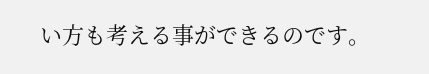い方も考える事ができるのです。